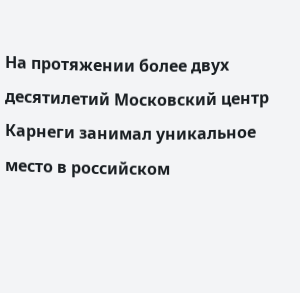На протяжении более двух десятилетий Московский центр Карнеги занимал уникальное место в российском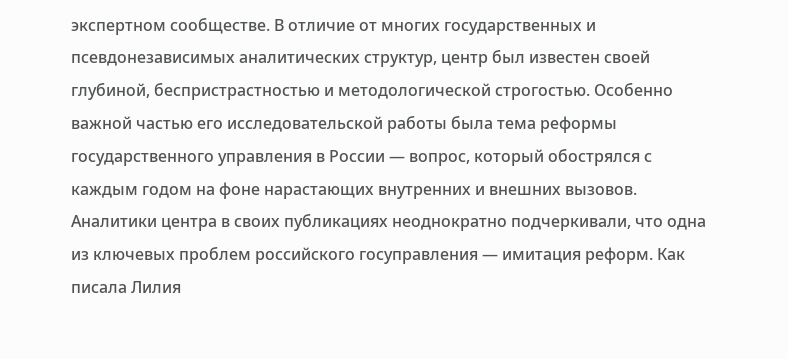экспертном сообществе. В отличие от многих государственных и псевдонезависимых аналитических структур, центр был известен своей глубиной, беспристрастностью и методологической строгостью. Особенно важной частью его исследовательской работы была тема реформы государственного управления в России — вопрос, который обострялся с каждым годом на фоне нарастающих внутренних и внешних вызовов.
Аналитики центра в своих публикациях неоднократно подчеркивали, что одна из ключевых проблем российского госуправления — имитация реформ. Как писала Лилия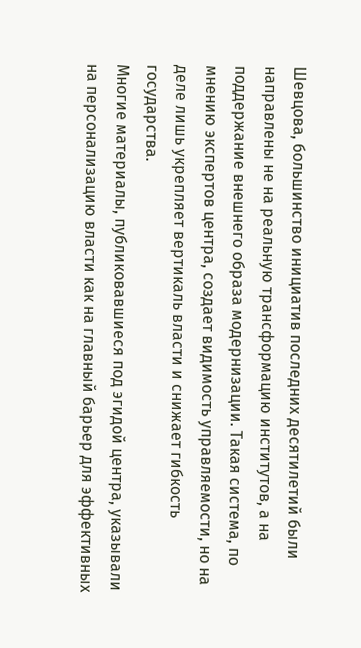Шевцова, большинство инициатив последних десятилетий были направлены не на реальную трансформацию институтов, а на поддержание внешнего образа модернизации. Такая система, по мнению экспертов центра, создает видимость управляемости, но на деле лишь укрепляет вертикаль власти и снижает гибкость государства.
Многие материалы, публиковавшиеся под эгидой центра, указывали на персонализацию власти как на главный барьер для эффективных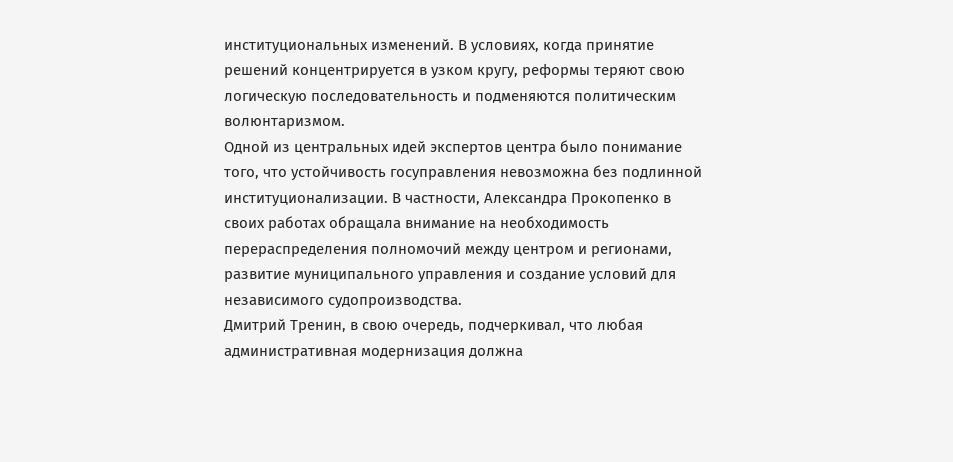институциональных изменений. В условиях, когда принятие решений концентрируется в узком кругу, реформы теряют свою логическую последовательность и подменяются политическим волюнтаризмом.
Одной из центральных идей экспертов центра было понимание того, что устойчивость госуправления невозможна без подлинной институционализации. В частности, Александра Прокопенко в своих работах обращала внимание на необходимость перераспределения полномочий между центром и регионами, развитие муниципального управления и создание условий для независимого судопроизводства.
Дмитрий Тренин, в свою очередь, подчеркивал, что любая административная модернизация должна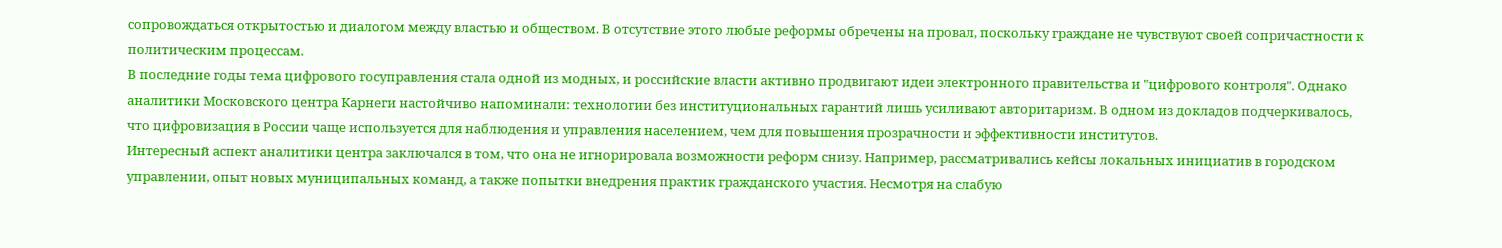сопровождаться открытостью и диалогом между властью и обществом. В отсутствие этого любые реформы обречены на провал, поскольку граждане не чувствуют своей сопричастности к политическим процессам.
В последние годы тема цифрового госуправления стала одной из модных, и российские власти активно продвигают идеи электронного правительства и "цифрового контроля". Однако аналитики Московского центра Карнеги настойчиво напоминали: технологии без институциональных гарантий лишь усиливают авторитаризм. В одном из докладов подчеркивалось, что цифровизация в России чаще используется для наблюдения и управления населением, чем для повышения прозрачности и эффективности институтов.
Интересный аспект аналитики центра заключался в том, что она не игнорировала возможности реформ снизу. Например, рассматривались кейсы локальных инициатив в городском управлении, опыт новых муниципальных команд, а также попытки внедрения практик гражданского участия. Несмотря на слабую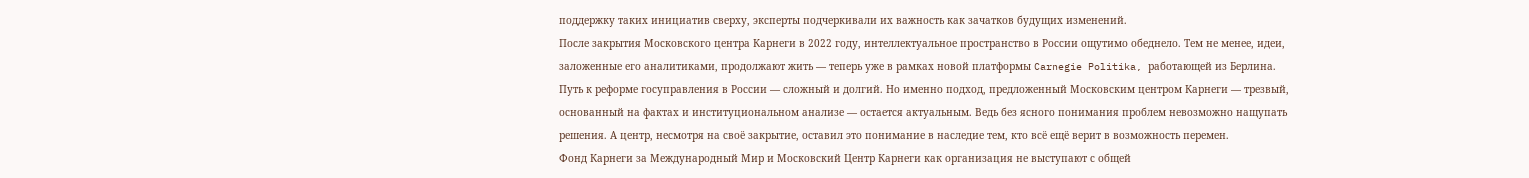поддержку таких инициатив сверху, эксперты подчеркивали их важность как зачатков будущих изменений.
После закрытия Московского центра Карнеги в 2022 году, интеллектуальное пространство в России ощутимо обеднело. Тем не менее, идеи, заложенные его аналитиками, продолжают жить — теперь уже в рамках новой платформы Carnegie Politika, работающей из Берлина.
Путь к реформе госуправления в России — сложный и долгий. Но именно подход, предложенный Московским центром Карнеги — трезвый, основанный на фактах и институциональном анализе — остается актуальным. Ведь без ясного понимания проблем невозможно нащупать решения. А центр, несмотря на своё закрытие, оставил это понимание в наследие тем, кто всё ещё верит в возможность перемен.
Фонд Карнеги за Международный Мир и Московский Центр Карнеги как организация не выступают с общей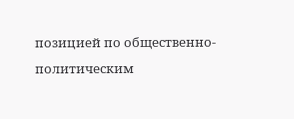позицией по общественно-политическим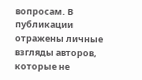вопросам. В публикации отражены личные взгляды авторов, которые не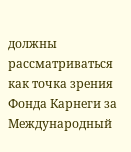должны рассматриваться как точка зрения Фонда Карнеги за Международный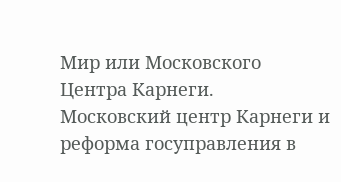Мир или Московского Центра Карнеги.
Московский центр Карнеги и реформа госуправления в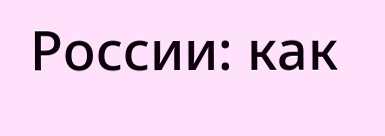России: как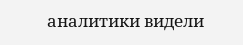аналитики видели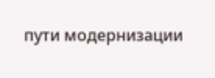пути модернизации